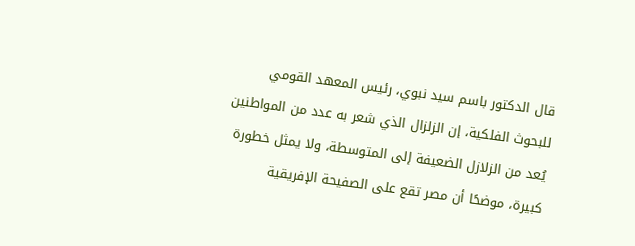قال الدكتور باسم سيد نبوي، رئيس المعهد القومي للبحوث الفلكية، إن الزلزال الذي شعر به عدد من المواطنين يُعد من الزلازل الضعيفة إلى المتوسطة، ولا يمثل خطورة كبيرة، موضحًا أن مصر تقع على الصفيحة الإفريقية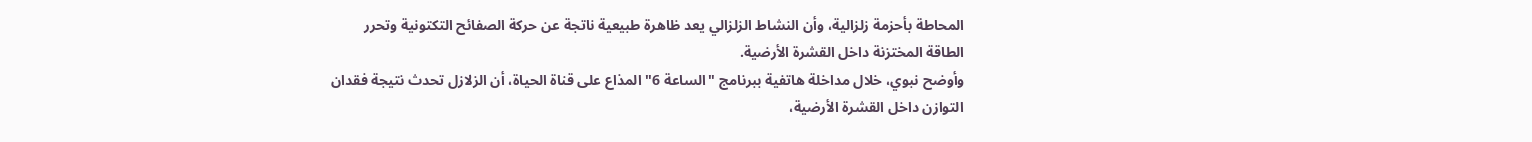المحاطة بأحزمة زلزالية، وأن النشاط الزلزالي يعد ظاهرة طبيعية ناتجة عن حركة الصفائح التكتونية وتحرر الطاقة المختزنة داخل القشرة الأرضية.
وأوضح نبوي، خلال مداخلة هاتفية ببرنامج "الساعة 6" المذاع على قناة الحياة، أن الزلازل تحدث نتيجة فقدان التوازن داخل القشرة الأرضية،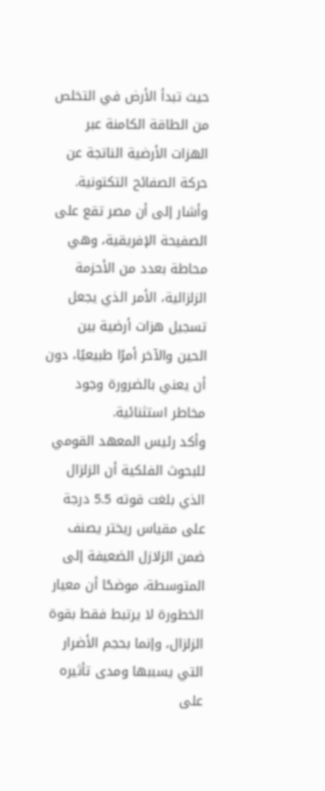حيث تبدأ الأرض في التخلص من الطاقة الكامنة عبر الهزات الأرضية الناتجة عن حركة الصفائح التكتونية.
وأشار إلى أن مصر تقع على الصفيحة الإفريقية، وهي محاطة بعدد من الأحزمة الزلزالية، الأمر الذي يجعل تسجيل هزات أرضية بين الحين والآخر أمرًا طبيعيًا، دون أن يعني بالضرورة وجود مخاطر استثنائية.
وأكد رئيس المعهد القومي للبحوث الفلكية أن الزلزال الذي بلغت قوته 5.5 درجة على مقياس ريختر يصنف ضمن الزلازل الضعيفة إلى المتوسطة، موضحًا أن معيار الخطورة لا يرتبط فقط بقوة الزلزال، وإنما بحجم الأضرار التي يسببها ومدى تأثيره على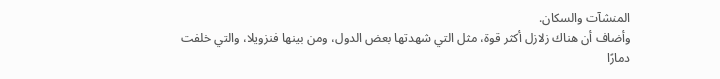المنشآت والسكان.
وأضاف أن هناك زلازل أكثر قوة، مثل التي شهدتها بعض الدول، ومن بينها فنزويلا، والتي خلفت دمارًا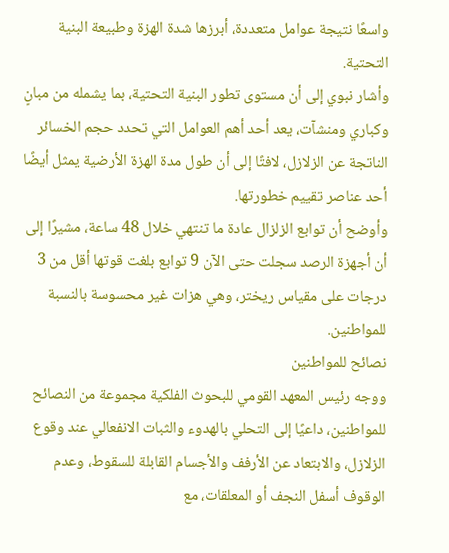واسعًا نتيجة عوامل متعددة، أبرزها شدة الهزة وطبيعة البنية التحتية.
وأشار نبوي إلى أن مستوى تطور البنية التحتية، بما يشمله من مبانٍ وكباري ومنشآت، يعد أحد أهم العوامل التي تحدد حجم الخسائر الناتجة عن الزلازل، لافتًا إلى أن طول مدة الهزة الأرضية يمثل أيضًا أحد عناصر تقييم خطورتها.
وأوضح أن توابع الزلزال عادة ما تنتهي خلال 48 ساعة، مشيرًا إلى أن أجهزة الرصد سجلت حتى الآن 9 توابع بلغت قوتها أقل من 3 درجات على مقياس ريختر، وهي هزات غير محسوسة بالنسبة للمواطنين.
نصائح للمواطنين
ووجه رئيس المعهد القومي للبحوث الفلكية مجموعة من النصائح للمواطنين، داعيًا إلى التحلي بالهدوء والثبات الانفعالي عند وقوع الزلازل، والابتعاد عن الأرفف والأجسام القابلة للسقوط، وعدم الوقوف أسفل النجف أو المعلقات، مع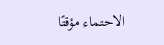الاحتماء مؤقتًا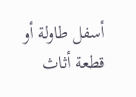أسفل طاولة أو قطعة أثاث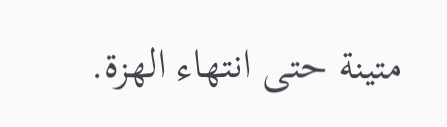متينة حتى انتهاء الهزة.